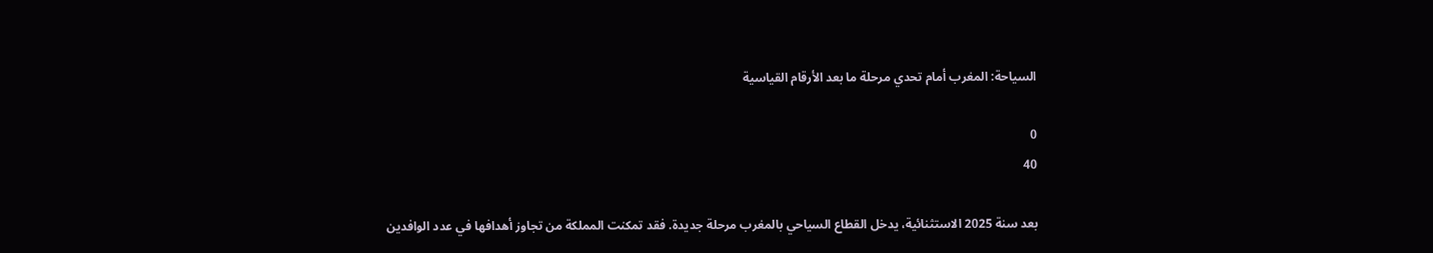السياحة: المغرب أمام تحدي مرحلة ما بعد الأرقام القياسية

0
40

بعد سنة 2025 الاستثنائية، يدخل القطاع السياحي بالمغرب مرحلة جديدة. فقد تمكنت المملكة من تجاوز أهدافها في عدد الوافدين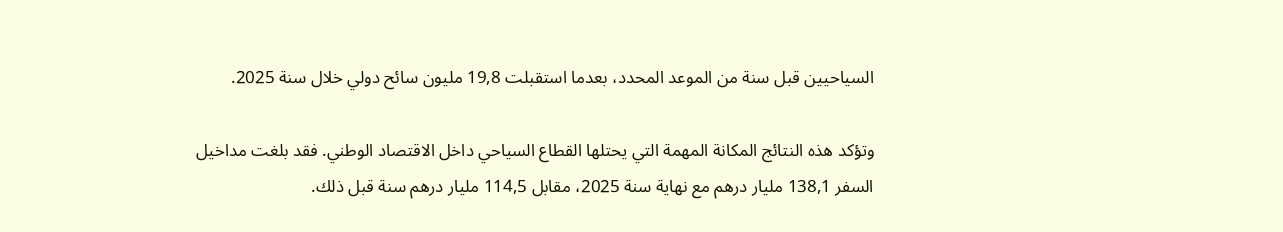السياحيين قبل سنة من الموعد المحدد، بعدما استقبلت 19,8 مليون سائح دولي خلال سنة 2025.

وتؤكد هذه النتائج المكانة المهمة التي يحتلها القطاع السياحي داخل الاقتصاد الوطني. فقد بلغت مداخيل السفر 138,1 مليار درهم مع نهاية سنة 2025، مقابل 114,5 مليار درهم سنة قبل ذلك.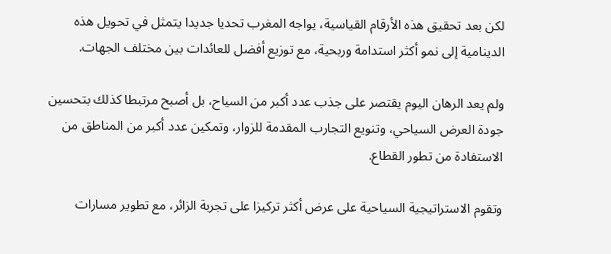لكن بعد تحقيق هذه الأرقام القياسية، يواجه المغرب تحديا جديدا يتمثل في تحويل هذه الدينامية إلى نمو أكثر استدامة وربحية، مع توزيع أفضل للعائدات بين مختلف الجهات.

ولم يعد الرهان اليوم يقتصر على جذب عدد أكبر من السياح، بل أصبح مرتبطا كذلك بتحسين جودة العرض السياحي، وتنويع التجارب المقدمة للزوار، وتمكين عدد أكبر من المناطق من الاستفادة من تطور القطاع.

وتقوم الاستراتيجية السياحية على عرض أكثر تركيزا على تجربة الزائر، مع تطوير مسارات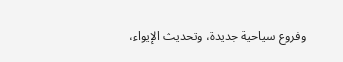وفروع سياحية جديدة، وتحديث الإيواء،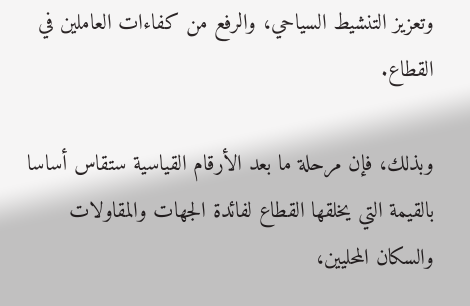وتعزيز التنشيط السياحي، والرفع من كفاءات العاملين في القطاع.

وبذلك، فإن مرحلة ما بعد الأرقام القياسية ستقاس أساسا بالقيمة التي يخلقها القطاع لفائدة الجهات والمقاولات والسكان المحليين،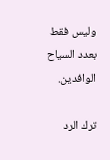وليس فقط بعدد السياح الوافدين.

ترك الرد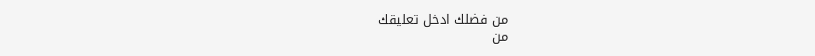من فضلك ادخل تعليقك
من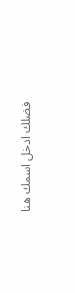فضلك ادخل اسمك هنا